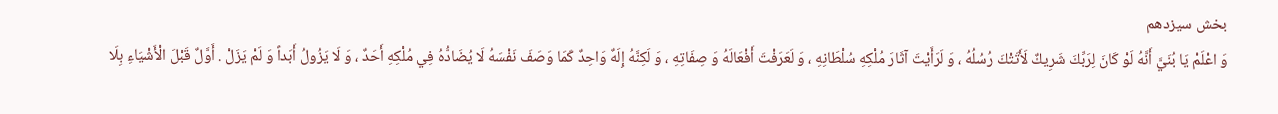بخش سيزدهم
وَ اعْلَمْ يَا بُنَيَّ أَنَّهُ لَوْ كَانَ لِرَبِّكَ شَرِيكٌ لَأَتَتْكَ رُسُلُهُ ، وَ لَرَأَيْتَ آثَارَ مُلْكِهِ سُلْطَانِهِ ، وَ لَعَرَفْتَ أَفْعَالَهُ وَ صِفَاتِهِ ، وَ لَكِنَّهُ إِلَهٌ وَاحِدٌ كَمَا وَصَفَ نَفْسَهُ لَا يُضَادُّهُ فِي مُلْكِهِ أَحَدٌ ، وَ لَا يَزُولُ أَبَداً وَ لَمْ يَزَلْ . أَوَّلٌ قَبْلَ الْأَشْيَاءِ بِلَا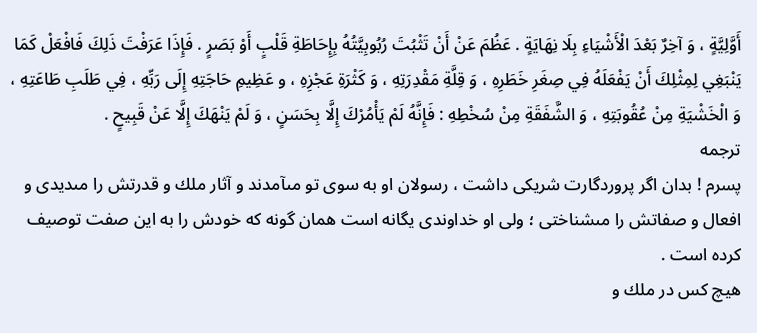أَوَّلِيَّةٍ ، وَ آخِرٌ بَعْدَ الْأَشْيَاءِ بِلَا نِهَايَةٍ . عَظُمَ عَنْ أَنْ تَثْبُتَ رُبُوبِيَّتُهُ بِإِحَاطَةِ قَلْبٍ أَوْ بَصَرٍ . فَإِذَا عَرَفْتَ ذَلِكَ فَافْعَلْ كَمَا يَنْبَغِي لِمِثْلِكَ أَنْ يَفْعَلَهُ فِي صِغَرِ خَطَرِهِ ، وَ قِلَّةِ مَقْدِرَتِهِ ، وَ كَثْرَةِ عَجْزِهِ ، و عَظِيمِ حَاجَتِهِ إِلَى رَبِّهِ ، فِي طَلَبِ طَاعَتِهِ ، وَ الْخَشْيَةِ مِنْ عُقُوبَتِهِ ، وَ الشَّفَقَةِ مِنْ سُخْطِهِ : فَإِنَّهُ لَمْ يَأْمُرْكَ إِلَّا بِحَسَنٍ ، وَ لَمْ يَنْهَكَ إِلَّا عَنْ قَبِيحٍ .
ترجمه
پسرم ! بدان اگر پروردگارت شريكى داشت ، رسولان او به سوى تو مىآمدند و آثار ملك و قدرتش را مىديدى و افعال و صفاتش را مىشناختى ؛ ولى او خداوندى يگانه است همان گونه كه خودش را به اين صفت توصيف كرده است .
هيچ كس در ملك و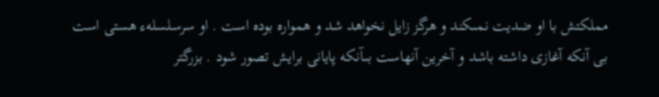مملكتش با او ضديت نمىكند و هرگز زايل نخواهد شد و همواره بوده است . او سرسلسلهء هستى است بى آنكه آغازى داشته باشد و آخرين آنهاست بىآنكه پايانى برايش تصور شود . بزرگتر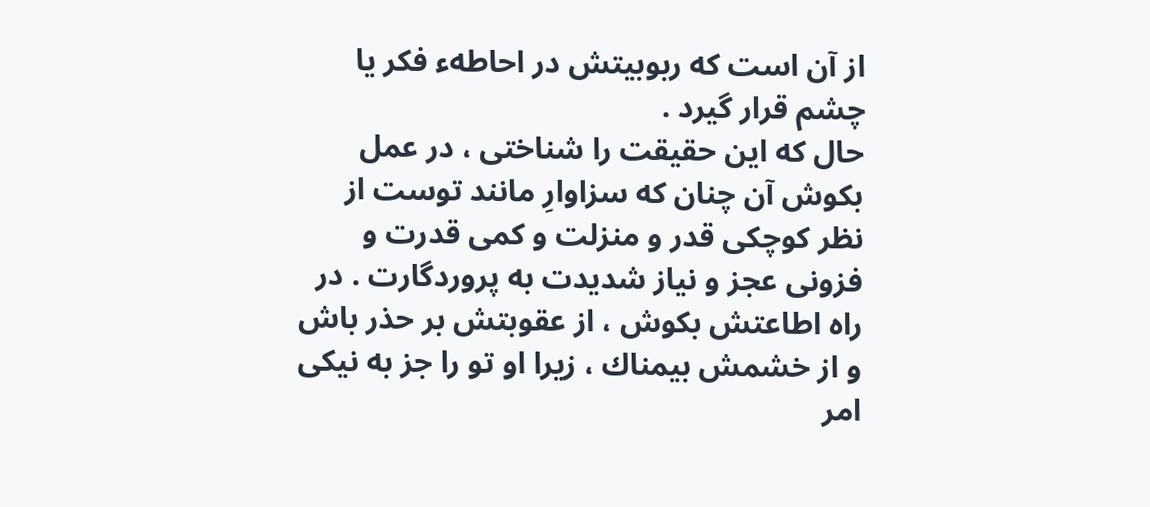از آن است كه ربوبيتش در احاطهء فكر يا چشم قرار گيرد .
حال كه اين حقيقت را شناختى ، در عمل بكوش آن چنان كه سزاوارِ مانند توست از نظر كوچكى قدر و منزلت و كمى قدرت و فزونى عجز و نياز شديدت به پروردگارت . در راه اطاعتش بكوش ، از عقوبتش بر حذر باش و از خشمش بيمناك ، زيرا او تو را جز به نيكى امر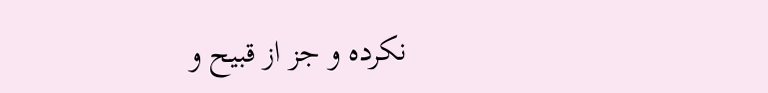نكرده و جز از قبيح و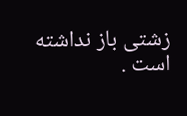زشتى باز نداشته است .